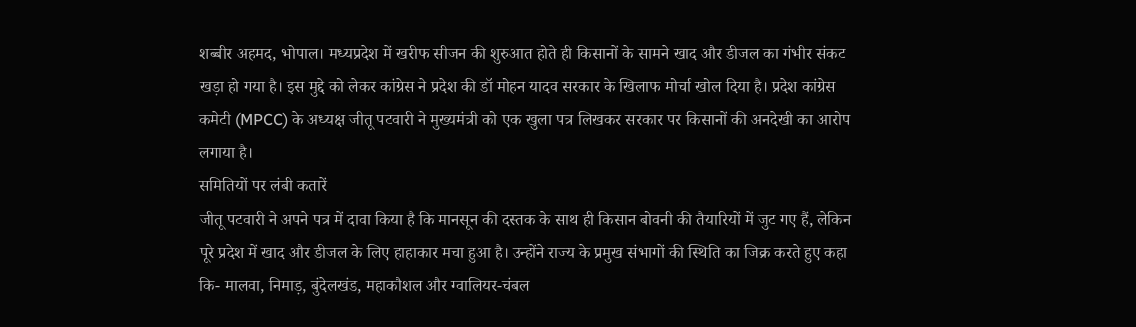शब्बीर अहमद, भोपाल। मध्यप्रदेश में खरीफ सीजन की शुरुआत होते ही किसानों के सामने खाद और डीजल का गंभीर संकट खड़ा हो गया है। इस मुद्दे को लेकर कांग्रेस ने प्रदेश की डॉ मोहन यादव सरकार के खिलाफ मोर्चा खोल दिया है। प्रदेश कांग्रेस कमेटी (MPCC) के अध्यक्ष जीतू पटवारी ने मुख्यमंत्री को एक खुला पत्र लिखकर सरकार पर किसानों की अनदेखी का आरोप लगाया है।
समितियों पर लंबी कतारें
जीतू पटवारी ने अपने पत्र में दावा किया है कि मानसून की दस्तक के साथ ही किसान बोवनी की तैयारियों में जुट गए हैं, लेकिन पूरे प्रदेश में खाद और डीजल के लिए हाहाकार मचा हुआ है। उन्होंने राज्य के प्रमुख संभागों की स्थिति का जिक्र करते हुए कहा कि- मालवा, निमाड़, बुंदेलखंड, महाकौशल और ग्वालियर-चंबल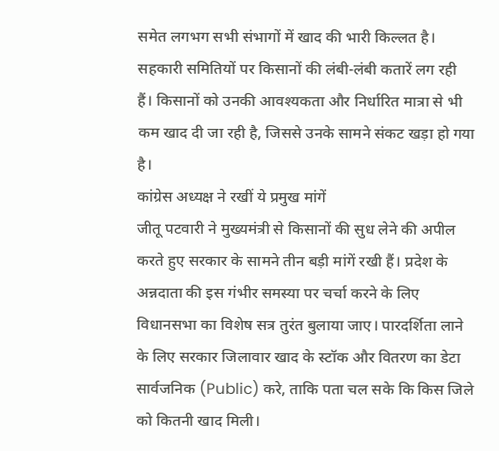समेत लगभग सभी संभागों में खाद की भारी किल्लत है। सहकारी समितियों पर किसानों की लंबी-लंबी कतारें लग रही हैं। किसानों को उनकी आवश्यकता और निर्धारित मात्रा से भी कम खाद दी जा रही है, जिससे उनके सामने संकट खड़ा हो गया है।
कांग्रेस अध्यक्ष ने रखीं ये प्रमुख मांगें
जीतू पटवारी ने मुख्यमंत्री से किसानों की सुध लेने की अपील करते हुए सरकार के सामने तीन बड़ी मांगें रखी हैं। प्रदेश के अन्नदाता की इस गंभीर समस्या पर चर्चा करने के लिए विधानसभा का विशेष सत्र तुरंत बुलाया जाए। पारदर्शिता लाने के लिए सरकार जिलावार खाद के स्टॉक और वितरण का डेटा सार्वजनिक (Public) करे, ताकि पता चल सके कि किस जिले को कितनी खाद मिली।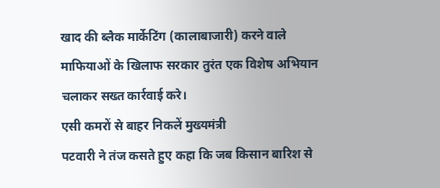खाद की ब्लैक मार्केटिंग (कालाबाजारी) करने वाले माफियाओं के खिलाफ सरकार तुरंत एक विशेष अभियान चलाकर सख्त कार्रवाई करे।
एसी कमरों से बाहर निकलें मुख्यमंत्री
पटवारी ने तंज कसते हुए कहा कि जब किसान बारिश से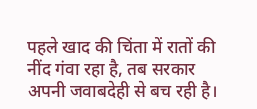पहले खाद की चिंता में रातों की नींद गंवा रहा है, तब सरकार अपनी जवाबदेही से बच रही है।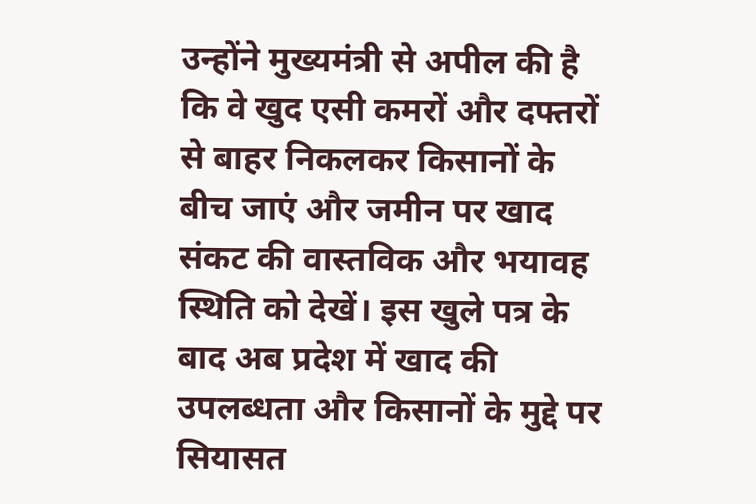उन्होंने मुख्यमंत्री से अपील की है कि वे खुद एसी कमरों और दफ्तरों से बाहर निकलकर किसानों के बीच जाएं और जमीन पर खाद संकट की वास्तविक और भयावह स्थिति को देखें। इस खुले पत्र के बाद अब प्रदेश में खाद की उपलब्धता और किसानों के मुद्दे पर सियासत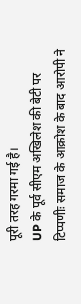पूरी तरह गरमा गई है।
UP के पूर्व सीएम अखिलेश की बेटी पर टिप्पणीः समाज के आक्रोश के बाद आरोपी ने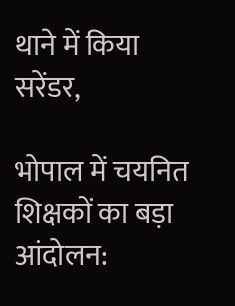थाने में किया सरेंडर,

भोपाल में चयनित शिक्षकों का बड़ा आंदोलन: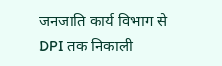जनजाति कार्य विभाग से DPI तक निकाली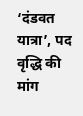‘दंडवत यात्रा’, पद वृद्धि की मांग